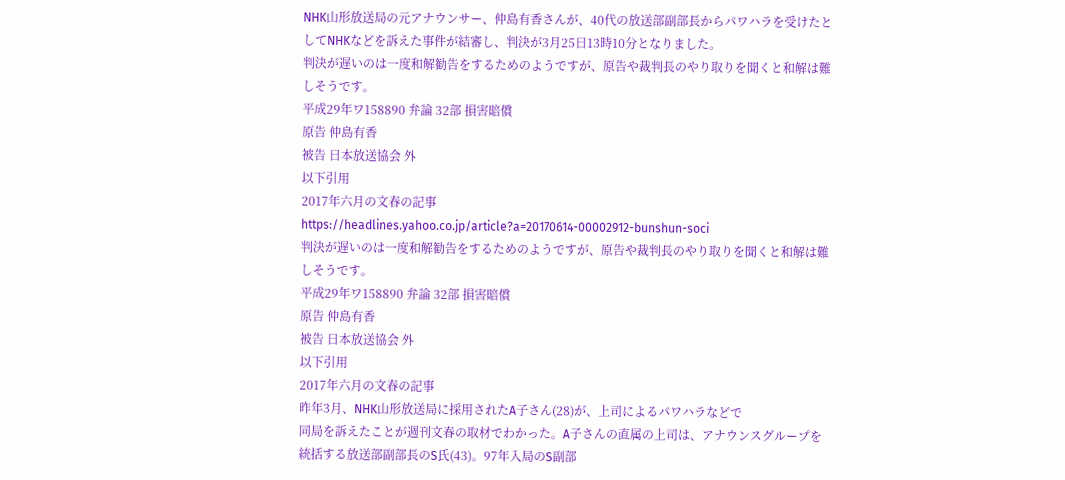NHK山形放送局の元アナウンサー、仲島有香さんが、40代の放送部副部長からパワハラを受けたとしてNHKなどを訴えた事件が結審し、判決が3月25日13時10分となりました。
判決が遅いのは一度和解勧告をするためのようですが、原告や裁判長のやり取りを聞くと和解は難しそうです。
平成29年ワ158890 弁論 32部 損害賠償
原告 仲島有香
被告 日本放送協会 外
以下引用
2017年六月の文春の記事
https://headlines.yahoo.co.jp/article?a=20170614-00002912-bunshun-soci
判決が遅いのは一度和解勧告をするためのようですが、原告や裁判長のやり取りを聞くと和解は難しそうです。
平成29年ワ158890 弁論 32部 損害賠償
原告 仲島有香
被告 日本放送協会 外
以下引用
2017年六月の文春の記事
昨年3月、NHK山形放送局に採用されたA子さん(28)が、上司によるパワハラなどで
同局を訴えたことが週刊文春の取材でわかった。A子さんの直属の上司は、アナウンスグループを
統括する放送部副部長のS氏(43)。97年入局のS副部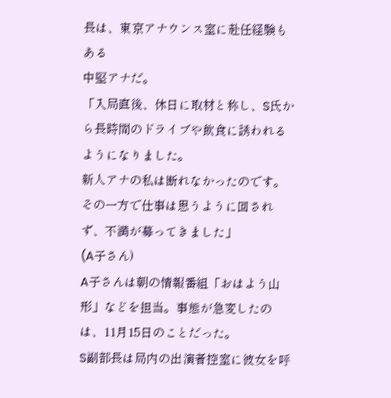長は、東京アナウンス室に赴任経験もある
中堅アナだ。
「入局直後、休日に取材と称し、S氏から長時間のドライブや飲食に誘われるようになりました。
新人アナの私は断れなかったのです。その一方で仕事は思うように回されず、不満が募ってきました」
(A子さん)
A子さんは朝の情報番組「おはよう山形」などを担当。事態が急変したのは、11月15日のことだった。
S副部長は局内の出演者控室に彼女を呼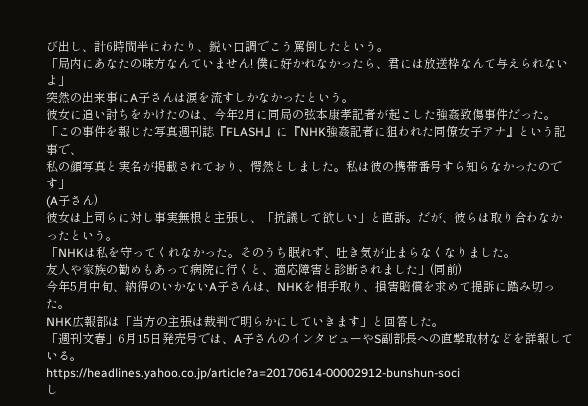び出し、計6時間半にわたり、鋭い口調でこう罵倒したという。
「局内にあなたの味方なんていません! 僕に好かれなかったら、君には放送枠なんて与えられないよ」
突然の出来事にA子さんは涙を流すしかなかったという。
彼女に追い討ちをかけたのは、今年2月に同局の弦本康孝記者が起こした強姦致傷事件だった。
「この事件を報じた写真週刊誌『FLASH』に『NHK強姦記者に狙われた同僚女子アナ』という記事で、
私の顔写真と実名が掲載されており、愕然としました。私は彼の携帯番号すら知らなかったのです」
(A子さん)
彼女は上司らに対し事実無根と主張し、「抗議して欲しい」と直訴。だが、彼らは取り合わなかったという。
「NHKは私を守ってくれなかった。そのうち眠れず、吐き気が止まらなくなりました。
友人や家族の勧めもあって病院に行くと、適応障害と診断されました」(同前)
今年5月中旬、納得のいかないA子さんは、NHKを相手取り、損害賠償を求めて提訴に踏み切った。
NHK広報部は「当方の主張は裁判で明らかにしていきます」と回答した。
「週刊文春」6月15日発売号では、A子さんのインタビューやS副部長への直撃取材などを詳報している。
https://headlines.yahoo.co.jp/article?a=20170614-00002912-bunshun-soci
し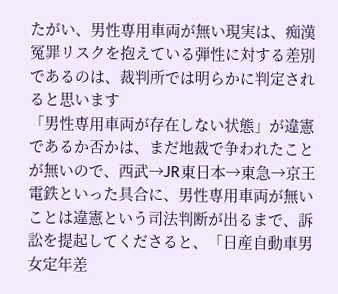たがい、男性専用車両が無い現実は、痴漢冤罪リスクを抱えている弾性に対する差別であるのは、裁判所では明らかに判定されると思います
「男性専用車両が存在しない状態」が違憲であるか否かは、まだ地裁で争われたことが無いので、西武→JR東日本→東急→京王電鉄といった具合に、男性専用車両が無いことは違憲という司法判断が出るまで、訴訟を提起してくださると、「日産自動車男女定年差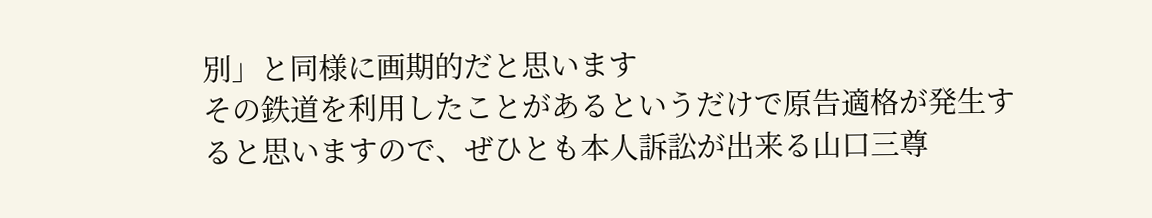別」と同様に画期的だと思います
その鉄道を利用したことがあるというだけで原告適格が発生すると思いますので、ぜひとも本人訴訟が出来る山口三尊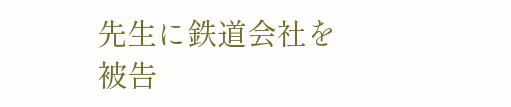先生に鉄道会社を被告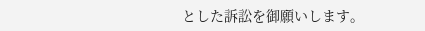とした訴訟を御願いします。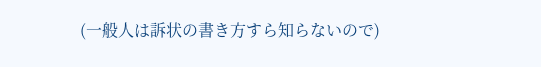(一般人は訴状の書き方すら知らないので)